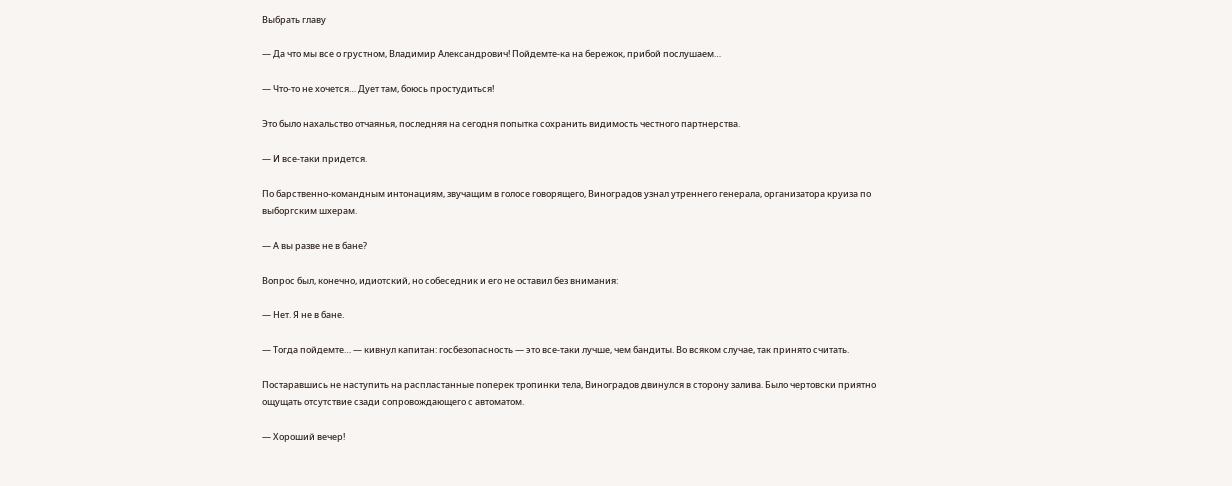Выбрать главу

— Да что мы все о грустном, Владимир Александрович! Пойдемте-ка на бережок, прибой послушаем…

— Что-то не хочется… Дует там, боюсь простудиться!

Это было нахальство отчаянья, последняя на сегодня попытка сохранить видимость честного партнерства.

— И все-таки придется.

По барственно-командным интонациям, звучащим в голосе говорящего, Виноградов узнал утреннего генерала, организатора круиза по выборгским шхерам.

— А вы разве не в бане?

Вопрос был, конечно, идиотский, но собеседник и его не оставил без внимания:

— Нет. Я не в бане.

— Тогда пойдемте… — кивнул капитан: госбезопасность — это все-таки лучше, чем бандиты. Во всяком случае, так принято считать.

Постаравшись не наступить на распластанные поперек тропинки тела, Виноградов двинулся в сторону залива. Было чертовски приятно ощущать отсутствие сзади сопровождающего с автоматом.

— Хороший вечер!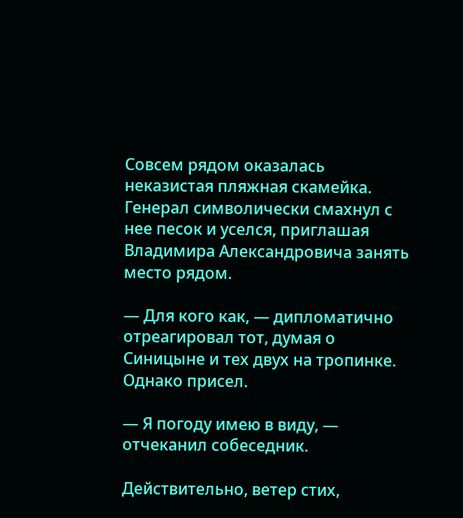Совсем рядом оказалась неказистая пляжная скамейка. Генерал символически смахнул с нее песок и уселся, приглашая Владимира Александровича занять место рядом.

— Для кого как, — дипломатично отреагировал тот, думая о Синицыне и тех двух на тропинке. Однако присел.

— Я погоду имею в виду, — отчеканил собеседник.

Действительно, ветер стих,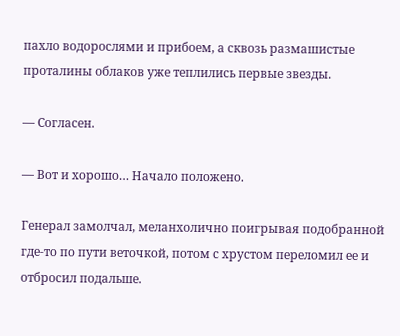пахло водорослями и прибоем, а сквозь размашистые проталины облаков уже теплились первые звезды.

— Согласен.

— Вот и хорошо… Начало положено.

Генерал замолчал, меланхолично поигрывая подобранной где-то по пути веточкой, потом с хрустом переломил ее и отбросил подальше.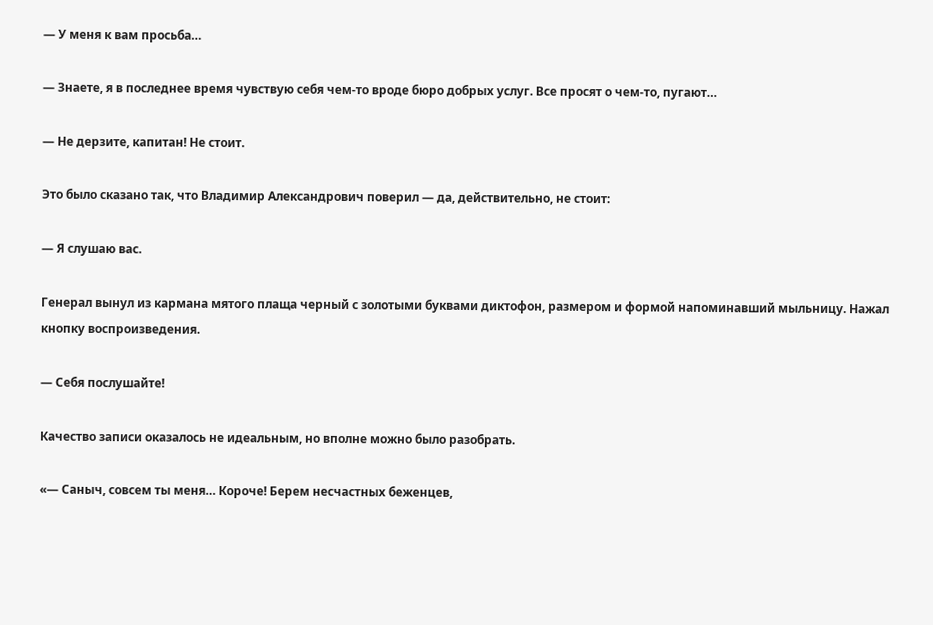— У меня к вам просьба…

— Знаете, я в последнее время чувствую себя чем-то вроде бюро добрых услуг. Все просят о чем-то, пугают…

— Не дерзите, капитан! Не стоит.

Это было сказано так, что Владимир Александрович поверил — да, действительно, не стоит:

— Я слушаю вас.

Генерал вынул из кармана мятого плаща черный с золотыми буквами диктофон, размером и формой напоминавший мыльницу. Нажал кнопку воспроизведения.

— Себя послушайте!

Качество записи оказалось не идеальным, но вполне можно было разобрать.

«— Саныч, совсем ты меня… Короче! Берем несчастных беженцев,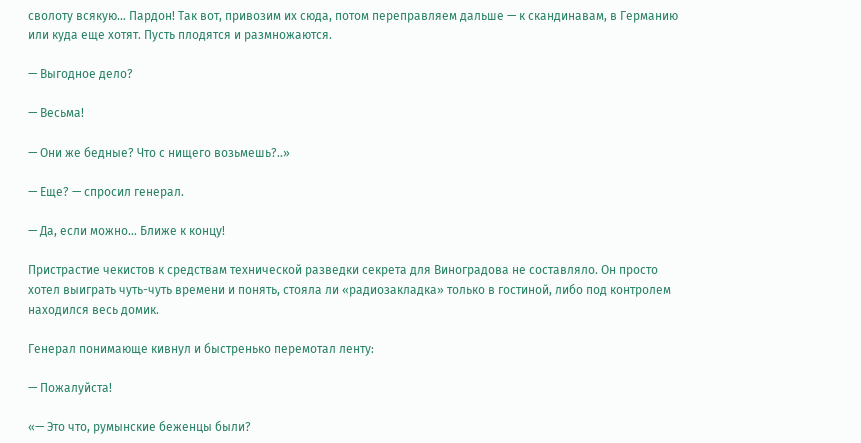сволоту всякую… Пардон! Так вот, привозим их сюда, потом переправляем дальше — к скандинавам, в Германию или куда еще хотят. Пусть плодятся и размножаются.

— Выгодное дело?

— Весьма!

— Они же бедные? Что с нищего возьмешь?..»

— Еще? — спросил генерал.

— Да, если можно… Ближе к концу!

Пристрастие чекистов к средствам технической разведки секрета для Виноградова не составляло. Он просто хотел выиграть чуть-чуть времени и понять, стояла ли «радиозакладка» только в гостиной, либо под контролем находился весь домик.

Генерал понимающе кивнул и быстренько перемотал ленту:

— Пожалуйста!

«— Это что, румынские беженцы были?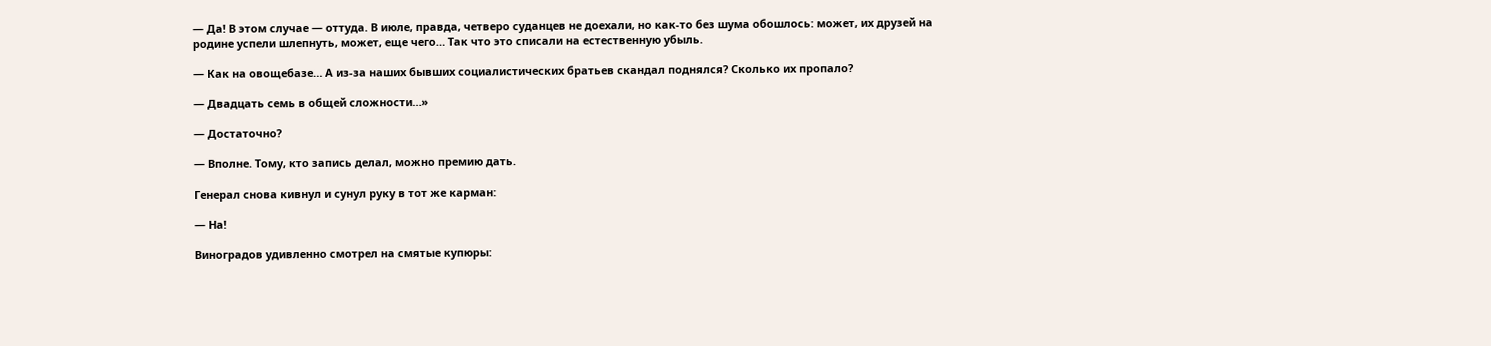— Да! В этом случае — оттуда. В июле, правда, четверо суданцев не доехали, но как-то без шума обошлось: может, их друзей на родине успели шлепнуть, может, еще чего… Так что это списали на естественную убыль.

— Как на овощебазе… А из-за наших бывших социалистических братьев скандал поднялся? Сколько их пропало?

— Двадцать семь в общей сложности…»

— Достаточно?

— Вполне. Тому, кто запись делал, можно премию дать.

Генерал снова кивнул и сунул руку в тот же карман:

— На!

Виноградов удивленно смотрел на смятые купюры: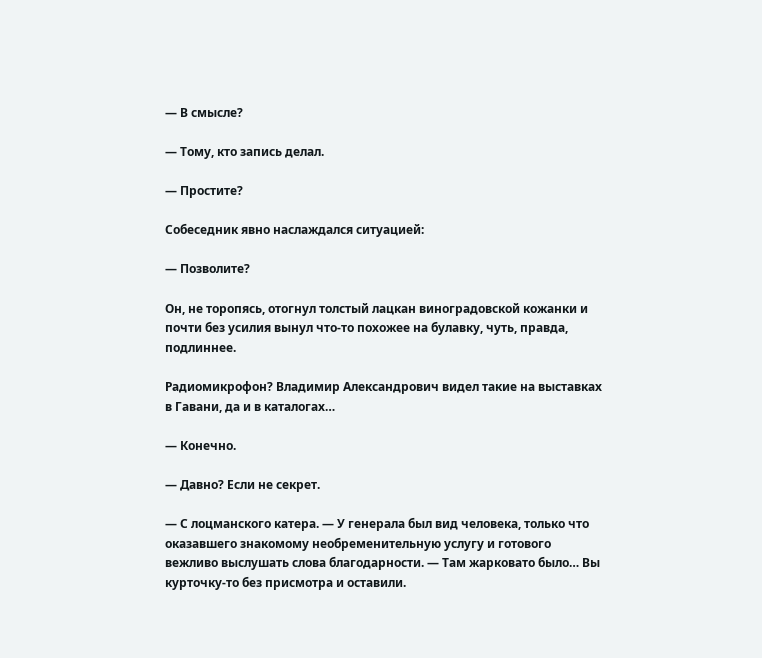— В смысле?

— Тому, кто запись делал.

— Простите?

Собеседник явно наслаждался ситуацией:

— Позволите?

Он, не торопясь, отогнул толстый лацкан виноградовской кожанки и почти без усилия вынул что-то похожее на булавку, чуть, правда, подлиннее.

Радиомикрофон? Владимир Александрович видел такие на выставках в Гавани, да и в каталогах…

— Конечно.

— Давно? Если не секрет.

— С лоцманского катера. — У генерала был вид человека, только что оказавшего знакомому необременительную услугу и готового вежливо выслушать слова благодарности. — Там жарковато было… Вы курточку-то без присмотра и оставили.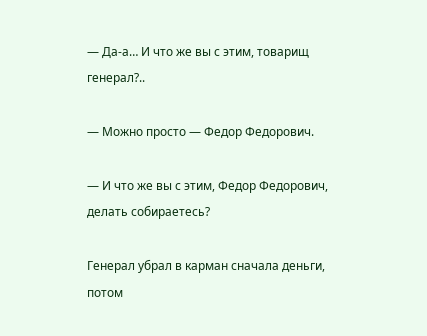— Да-а… И что же вы с этим, товарищ генерал?..

— Можно просто — Федор Федорович.

— И что же вы с этим, Федор Федорович, делать собираетесь?

Генерал убрал в карман сначала деньги, потом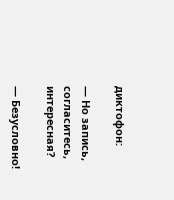диктофон:

— Но запись, согласитесь, интересная?

— Безусловно!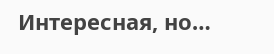Интересная, но…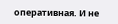оперативная. И не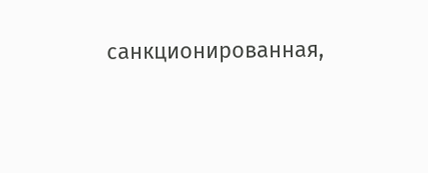санкционированная,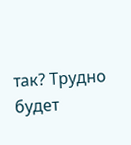так? Трудно будет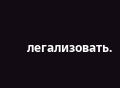легализовать.